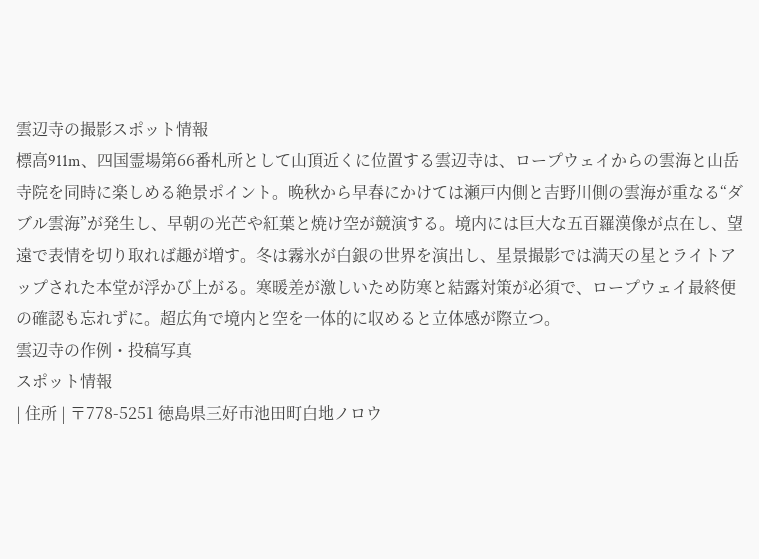雲辺寺の撮影スポット情報
標高911m、四国霊場第66番札所として山頂近くに位置する雲辺寺は、ロープウェイからの雲海と山岳寺院を同時に楽しめる絶景ポイント。晩秋から早春にかけては瀬戸内側と吉野川側の雲海が重なる“ダブル雲海”が発生し、早朝の光芒や紅葉と焼け空が競演する。境内には巨大な五百羅漢像が点在し、望遠で表情を切り取れば趣が増す。冬は霧氷が白銀の世界を演出し、星景撮影では満天の星とライトアップされた本堂が浮かび上がる。寒暖差が激しいため防寒と結露対策が必須で、ロープウェイ最終便の確認も忘れずに。超広角で境内と空を一体的に収めると立体感が際立つ。
雲辺寺の作例・投稿写真
スポット情報
| 住所 | 〒778-5251 徳島県三好市池田町白地ノロウ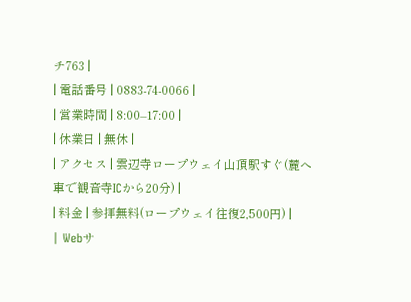チ763 |
| 電話番号 | 0883-74-0066 |
| 営業時間 | 8:00–17:00 |
| 休業日 | 無休 |
| アクセス | 雲辺寺ロープウェイ山頂駅すぐ(麓へ車で観音寺ICから20分) |
| 料金 | 参拝無料(ロープウェイ往復2,500円) |
| Webサ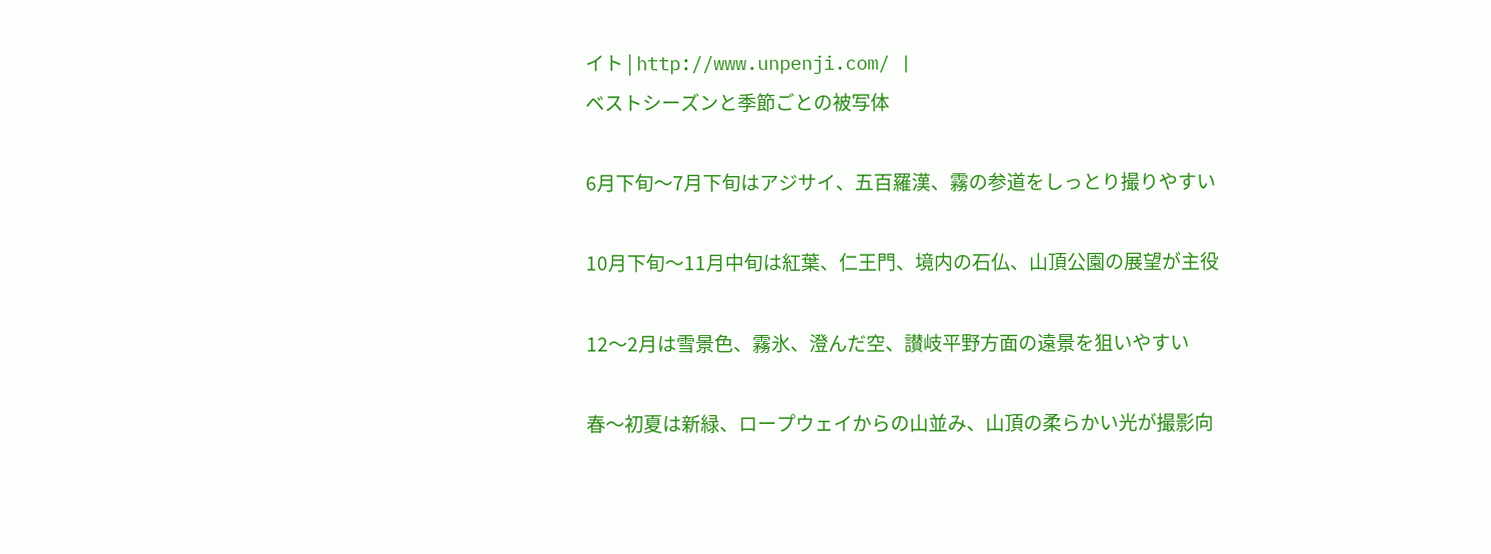イト | http://www.unpenji.com/ |
ベストシーズンと季節ごとの被写体

6月下旬〜7月下旬はアジサイ、五百羅漢、霧の参道をしっとり撮りやすい

10月下旬〜11月中旬は紅葉、仁王門、境内の石仏、山頂公園の展望が主役

12〜2月は雪景色、霧氷、澄んだ空、讃岐平野方面の遠景を狙いやすい

春〜初夏は新緑、ロープウェイからの山並み、山頂の柔らかい光が撮影向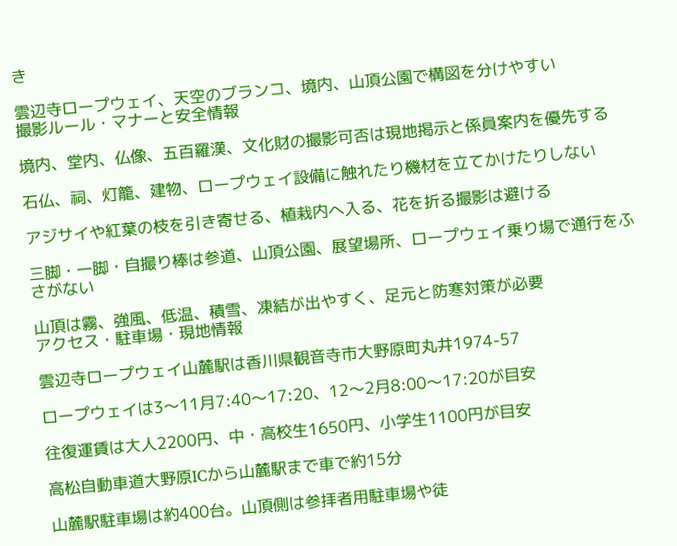き

雲辺寺ロープウェイ、天空のブランコ、境内、山頂公園で構図を分けやすい
撮影ルール・マナーと安全情報

境内、堂内、仏像、五百羅漢、文化財の撮影可否は現地掲示と係員案内を優先する

石仏、祠、灯籠、建物、ロープウェイ設備に触れたり機材を立てかけたりしない

アジサイや紅葉の枝を引き寄せる、植栽内へ入る、花を折る撮影は避ける

三脚・一脚・自撮り棒は参道、山頂公園、展望場所、ロープウェイ乗り場で通行をふさがない

山頂は霧、強風、低温、積雪、凍結が出やすく、足元と防寒対策が必要
アクセス・駐車場・現地情報

雲辺寺ロープウェイ山麓駅は香川県観音寺市大野原町丸井1974-57

ロープウェイは3〜11月7:40〜17:20、12〜2月8:00〜17:20が目安

往復運賃は大人2200円、中・高校生1650円、小学生1100円が目安

高松自動車道大野原ICから山麓駅まで車で約15分

山麓駅駐車場は約400台。山頂側は参拝者用駐車場や徒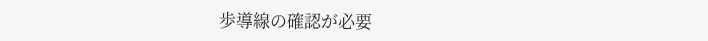歩導線の確認が必要